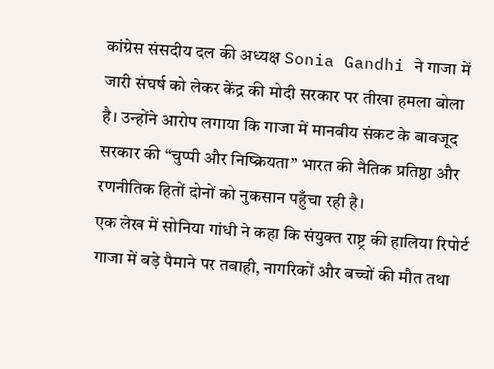कांग्रेस संसदीय दल की अध्यक्ष Sonia Gandhi ने गाजा में जारी संघर्ष को लेकर केंद्र की मोदी सरकार पर तीखा हमला बोला है। उन्होंने आरोप लगाया कि गाजा में मानवीय संकट के बावजूद सरकार की “चुप्पी और निष्क्रियता” भारत की नैतिक प्रतिष्ठा और रणनीतिक हितों दोनों को नुकसान पहुँचा रही है।
एक लेख में सोनिया गांधी ने कहा कि संयुक्त राष्ट्र की हालिया रिपोर्ट गाजा में बड़े पैमाने पर तबाही, नागरिकों और बच्चों की मौत तथा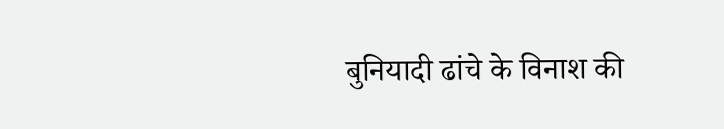बुनियादी ढांचे के विनाश की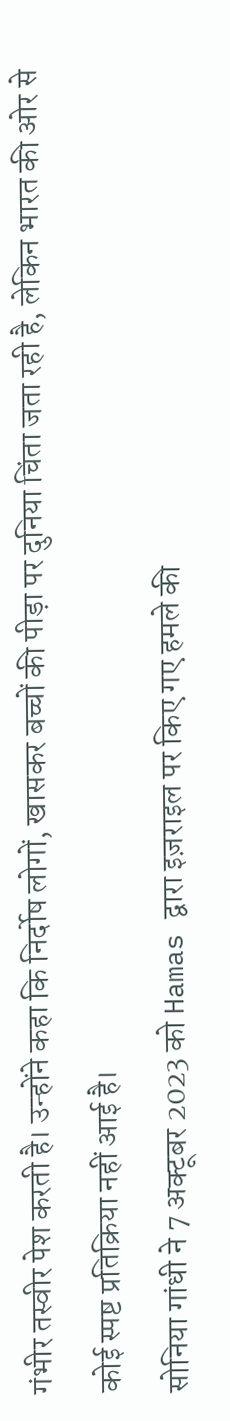गंभीर तस्वीर पेश करती है। उन्होंने कहा कि निर्दोष लोगों, खासकर बच्चों की पीड़ा पर दुनिया चिंता जता रही है, लेकिन भारत की ओर से कोई स्पष्ट प्रतिक्रिया नहीं आई है।
सोनिया गांधी ने 7 अक्टूबर 2023 को Hamas द्वारा इज़राइल पर किए गए हमले की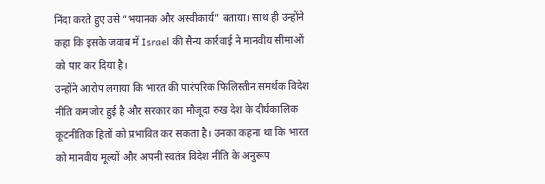निंदा करते हुए उसे “भयानक और अस्वीकार्य” बताया। साथ ही उन्होंने कहा कि इसके जवाब में Israel की सैन्य कार्रवाई ने मानवीय सीमाओं को पार कर दिया है।
उन्होंने आरोप लगाया कि भारत की पारंपरिक फिलिस्तीन समर्थक विदेश नीति कमजोर हुई है और सरकार का मौजूदा रुख देश के दीर्घकालिक कूटनीतिक हितों को प्रभावित कर सकता है। उनका कहना था कि भारत को मानवीय मूल्यों और अपनी स्वतंत्र विदेश नीति के अनुरूप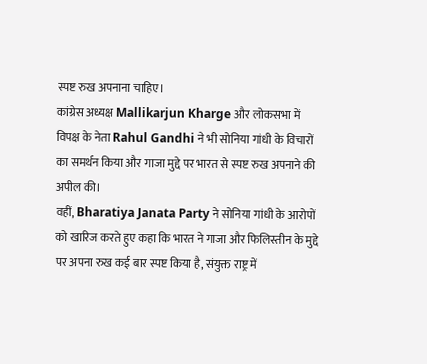स्पष्ट रुख अपनाना चाहिए।
कांग्रेस अध्यक्ष Mallikarjun Kharge और लोकसभा में विपक्ष के नेता Rahul Gandhi ने भी सोनिया गांधी के विचारों का समर्थन किया और गाजा मुद्दे पर भारत से स्पष्ट रुख अपनाने की अपील की।
वहीं, Bharatiya Janata Party ने सोनिया गांधी के आरोपों को खारिज करते हुए कहा कि भारत ने गाजा और फिलिस्तीन के मुद्दे पर अपना रुख कई बार स्पष्ट किया है, संयुक्त राष्ट्र में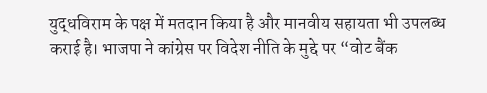युद्धविराम के पक्ष में मतदान किया है और मानवीय सहायता भी उपलब्ध कराई है। भाजपा ने कांग्रेस पर विदेश नीति के मुद्दे पर “वोट बैंक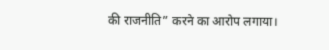की राजनीति” करने का आरोप लगाया।